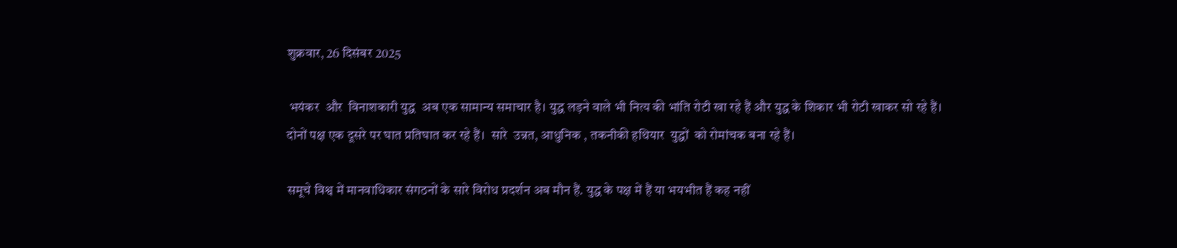शुक्रवार, 26 दिसंबर 2025

 भयंकर  और  विनाशकारी युद्ध  अब एक सामान्य समाचार है। युद्ध लड़ने वाले भी नित्य की भांति रोटी खा रहे हैं और युद्ध के शिकार भी रोटी खाकर सो रहे हैं।  दोनों पक्ष एक दूसरे पर घात प्रतिघात कर रहे हैं।  सारे  उन्नत, आधुनिक , तकनीकी हथियार  युद्धों  को रोमांचक बना रहे हैं।

समूचे विश्व में मानवाधिकार संगठनों के सारे विरोध प्रदर्शन अब मौन हैं. युद्ध के पक्ष में हैं या भयभीत हैं कह नहीं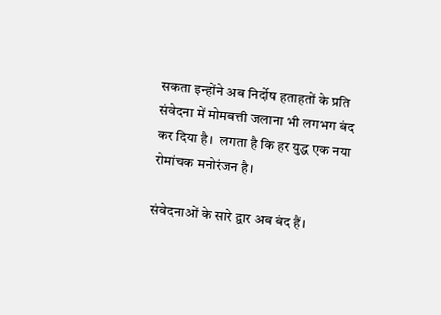सकता इन्होंने अब निर्दोष हताहतों के प्रति संवेदना में मोमबत्ती जलाना भी लगभग बंद कर दिया है।  लगता है कि हर युद्ध एक नया रोमांचक मनोरंजन है।

संवेदनाओं के सारे द्वार अब बंद हैं।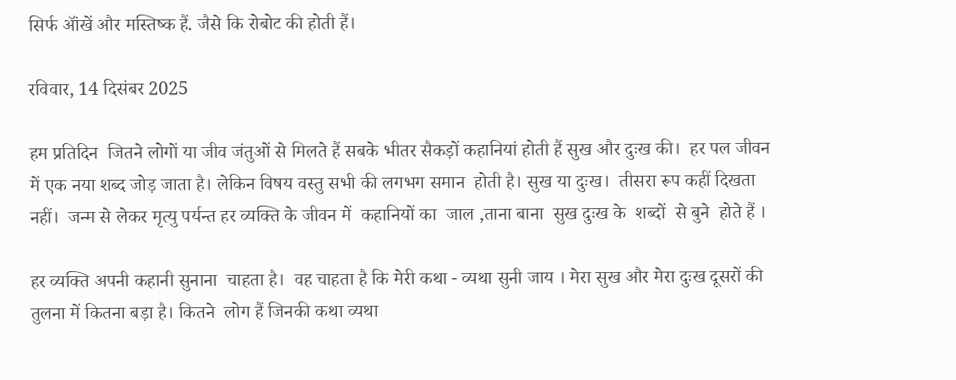सिर्फ ऑंखें और मस्तिष्क हैं. जैसे कि रोबोट की होती हैं।

रविवार, 14 दिसंबर 2025

हम प्रतिदिन  जितने लोगों या जीव जंतुओं से मिलते हैं सबके भीतर सैकड़ों कहानियां होती हैं सुख और दुःख की।  हर पल जीवन में एक नया शब्द जोड़ जाता है। लेकिन विषय वस्तु सभी की लगभग समान  होती है। सुख या दुःख।  तीसरा रूप कहीं दिखता नहीं।  जन्म से लेकर मृत्यु पर्यन्त हर व्यक्ति के जीवन में  कहानियों का  जाल ,ताना बाना  सुख दुःख के  शब्दों  से बुने  होते हैं ।

हर व्यक्ति अपनी कहानी सुनाना  चाहता है।  वह चाहता है कि मेरी कथा - व्यथा सुनी जाय । मेरा सुख और मेरा दुःख दूसरों की तुलना में कितना बड़ा है। कितने  लोग हैं जिनकी कथा व्यथा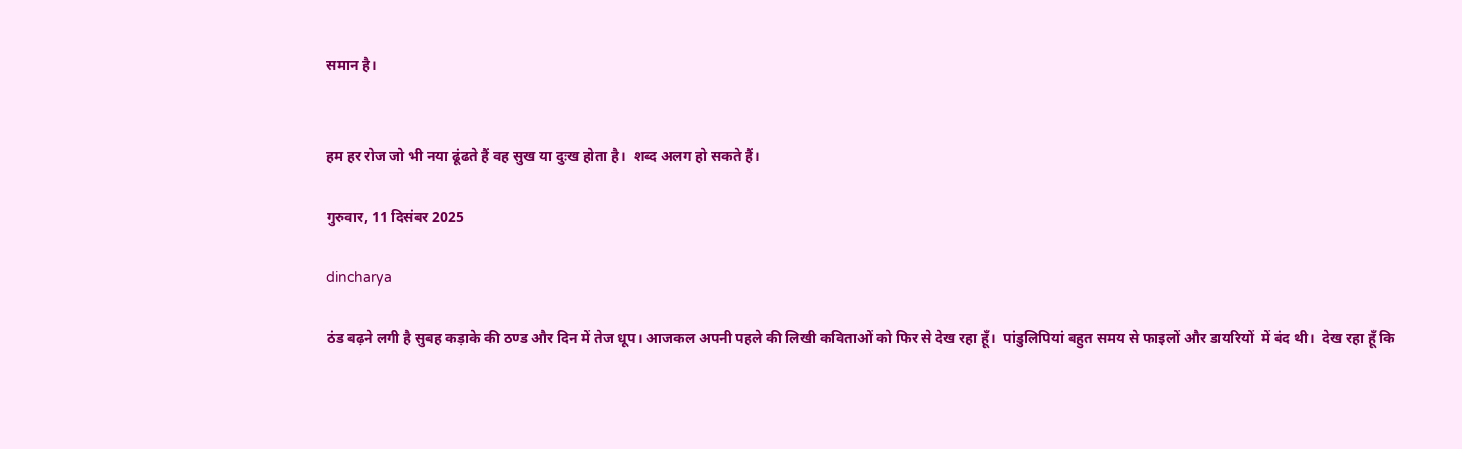समान है।


हम हर रोज जो भी नया ढूंढते हैं वह सुख या दुःख होता है।  शब्द अलग हो सकते हैं।

गुरुवार, 11 दिसंबर 2025

dincharya

ठंड बढ़ने लगी है सुबह कड़ाके की ठण्ड और दिन में तेज धूप। आजकल अपनी पहले की लिखी कविताओं को फिर से देख रहा हूँ।  पांडुलिपियां बहुत समय से फाइलों और डायरियों  में बंद थी।  देख रहा हूँ कि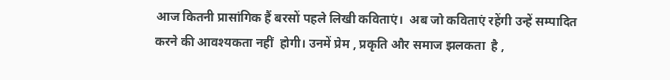आज कितनी प्रासांगिक हैं बरसों पहले लिखी कविताएं।  अब जो कविताएं रहेंगी उन्हें सम्पादित करने की आवश्यकता नहीं  होगी। उनमें प्रेम , प्रकृति और समाज झलकता  है ,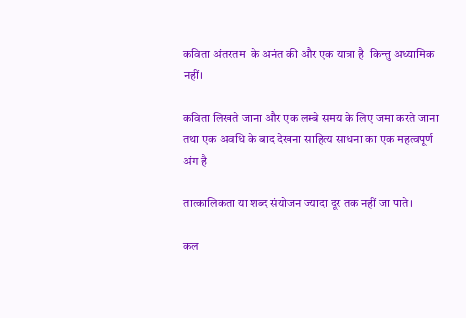कविता अंतरतम  के अनंत की और एक यात्रा है  किन्तु अध्यामिक नहीं।

कविता लिखते जाना और एक लम्बे समय के लिए जमा करते जाना तथा एक अवधि के बाद देखना साहित्य साधना का एक महत्वपूर्ण अंग है

तात्कालिकता या शब्द संयोजन ज्यादा दूर तक नहीं जा पाते।

कल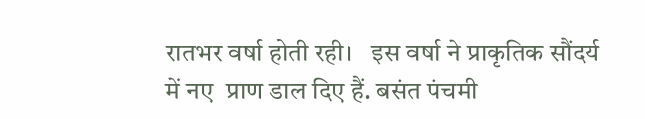रातभर वर्षा होती रही।   इस वर्षा ने प्राकृतिक सौंदर्य में नए  प्राण डाल दिए हैं. बसंत पंचमी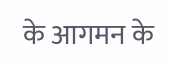के आगमन के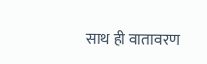साथ ही वातावरण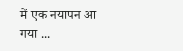में एक नयापन आ गया ...